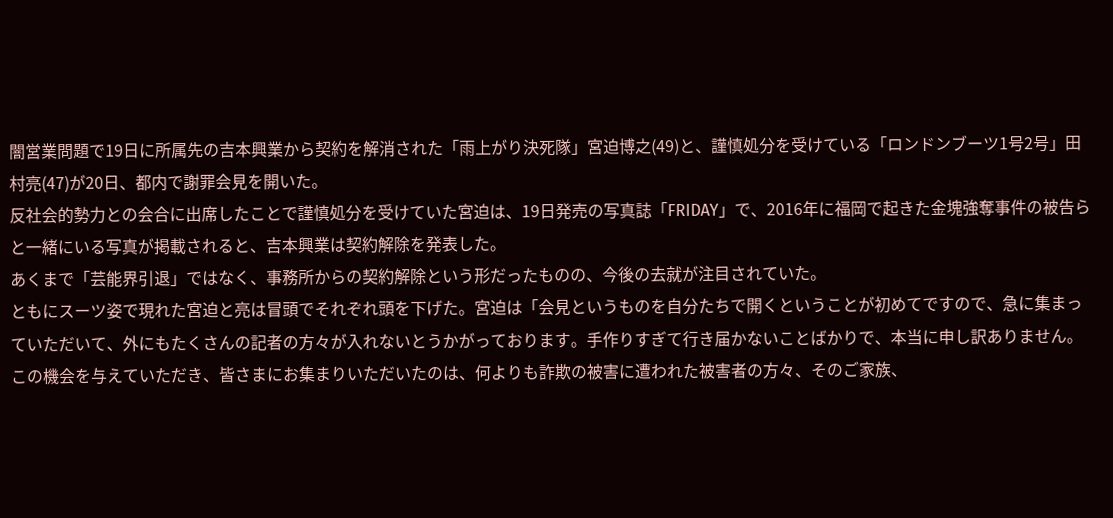闇営業問題で19日に所属先の吉本興業から契約を解消された「雨上がり決死隊」宮迫博之(49)と、謹慎処分を受けている「ロンドンブーツ1号2号」田村亮(47)が20日、都内で謝罪会見を開いた。
反社会的勢力との会合に出席したことで謹慎処分を受けていた宮迫は、19日発売の写真誌「FRIDAY」で、2016年に福岡で起きた金塊強奪事件の被告らと一緒にいる写真が掲載されると、吉本興業は契約解除を発表した。
あくまで「芸能界引退」ではなく、事務所からの契約解除という形だったものの、今後の去就が注目されていた。
ともにスーツ姿で現れた宮迫と亮は冒頭でそれぞれ頭を下げた。宮迫は「会見というものを自分たちで開くということが初めてですので、急に集まっていただいて、外にもたくさんの記者の方々が入れないとうかがっております。手作りすぎて行き届かないことばかりで、本当に申し訳ありません。この機会を与えていただき、皆さまにお集まりいただいたのは、何よりも詐欺の被害に遭われた被害者の方々、そのご家族、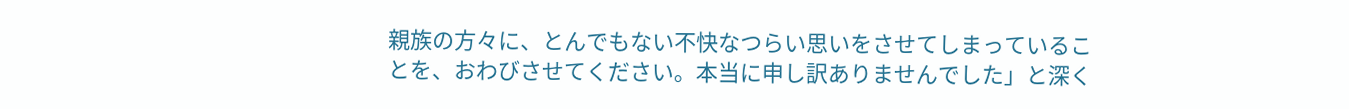親族の方々に、とんでもない不快なつらい思いをさせてしまっていることを、おわびさせてください。本当に申し訳ありませんでした」と深く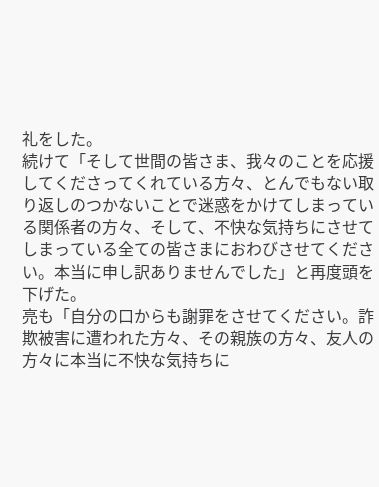礼をした。
続けて「そして世間の皆さま、我々のことを応援してくださってくれている方々、とんでもない取り返しのつかないことで迷惑をかけてしまっている関係者の方々、そして、不快な気持ちにさせてしまっている全ての皆さまにおわびさせてください。本当に申し訳ありませんでした」と再度頭を下げた。
亮も「自分の口からも謝罪をさせてください。詐欺被害に遭われた方々、その親族の方々、友人の方々に本当に不快な気持ちに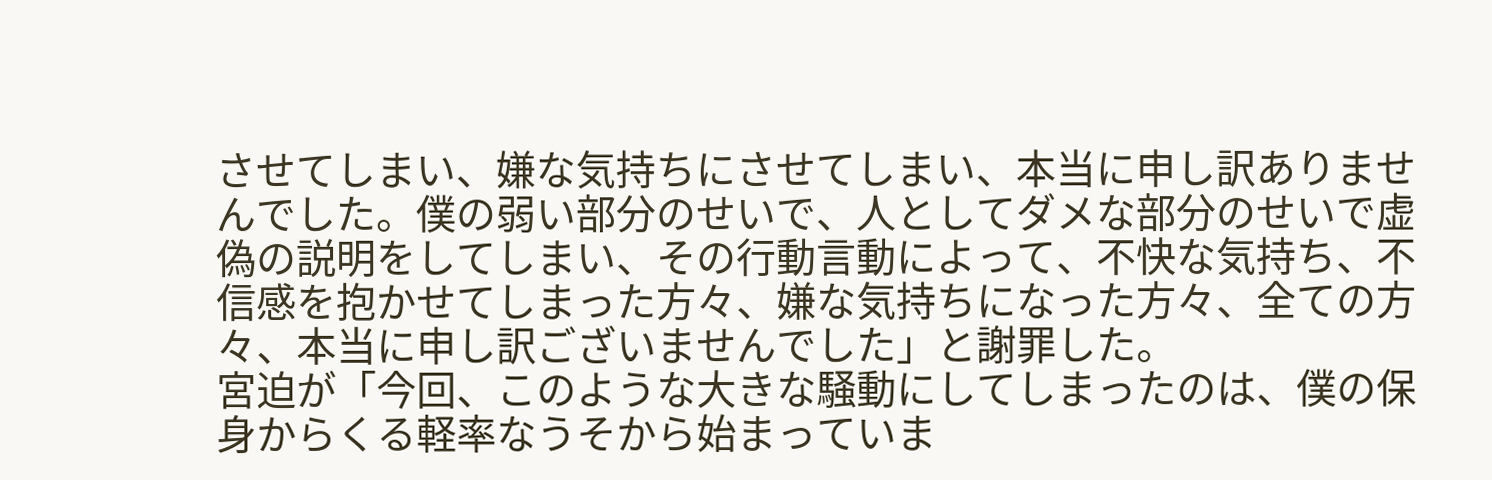させてしまい、嫌な気持ちにさせてしまい、本当に申し訳ありませんでした。僕の弱い部分のせいで、人としてダメな部分のせいで虚偽の説明をしてしまい、その行動言動によって、不快な気持ち、不信感を抱かせてしまった方々、嫌な気持ちになった方々、全ての方々、本当に申し訳ございませんでした」と謝罪した。
宮迫が「今回、このような大きな騒動にしてしまったのは、僕の保身からくる軽率なうそから始まっていま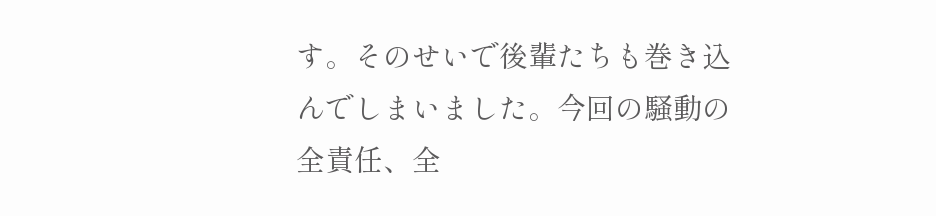す。そのせいで後輩たちも巻き込んでしまいました。今回の騒動の全責任、全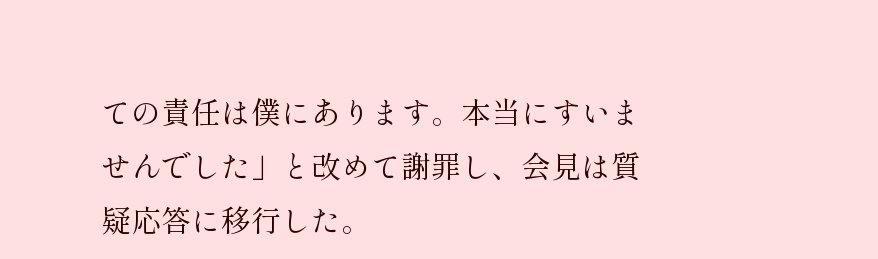ての責任は僕にあります。本当にすいませんでした」と改めて謝罪し、会見は質疑応答に移行した。